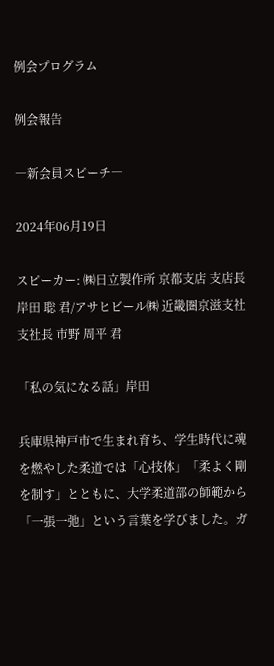例会プログラム

例会報告

―新会員スピーチ―

2024年06月19日

スピーカー: ㈱日立製作所 京都支店 支店長 岸田 聡 君/アサヒビール㈱ 近畿圏京滋支社 支社長 市野 周平 君

「私の気になる話」岸田

兵庫県神戸市で生まれ育ち、学生時代に魂を燃やした柔道では「心技体」「柔よく剛を制す」とともに、大学柔道部の師範から「一張一弛」という言葉を学びました。ガ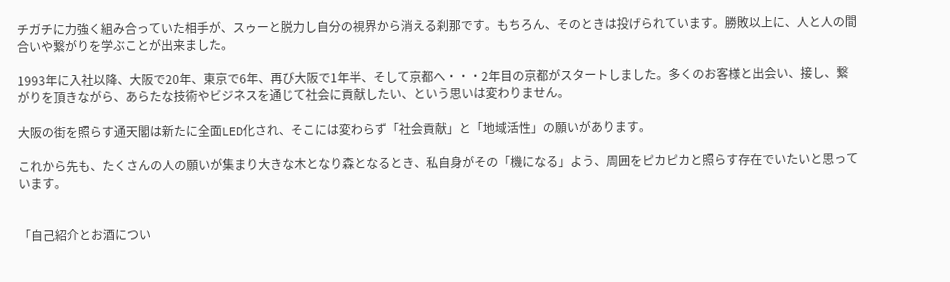チガチに力強く組み合っていた相手が、スゥーと脱力し自分の視界から消える刹那です。もちろん、そのときは投げられています。勝敗以上に、人と人の間合いや繋がりを学ぶことが出来ました。

1993年に入社以降、大阪で20年、東京で6年、再び大阪で1年半、そして京都へ・・・2年目の京都がスタートしました。多くのお客様と出会い、接し、繋がりを頂きながら、あらたな技術やビジネスを通じて社会に貢献したい、という思いは変わりません。

大阪の街を照らす通天閣は新たに全面LED化され、そこには変わらず「社会貢献」と「地域活性」の願いがあります。

これから先も、たくさんの人の願いが集まり大きな木となり森となるとき、私自身がその「機になる」よう、周囲をピカピカと照らす存在でいたいと思っています。


「自己紹介とお酒につい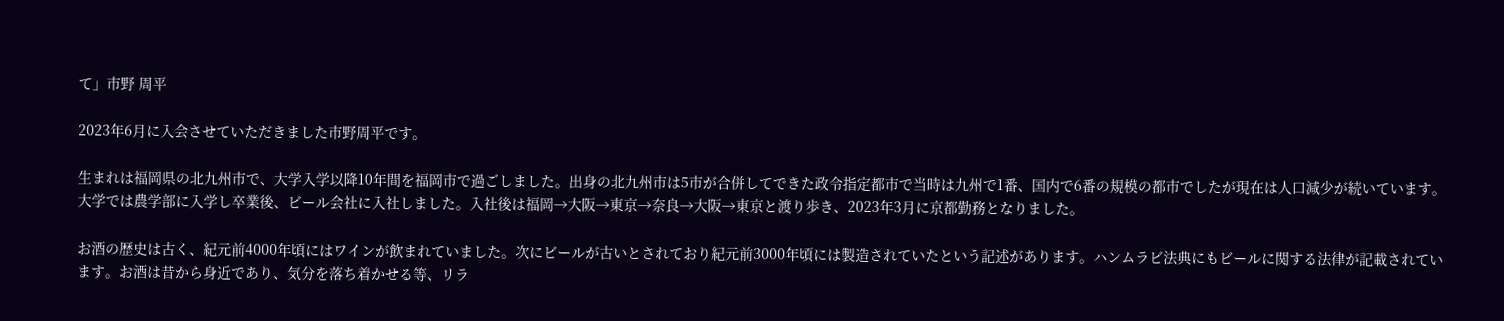て」市野 周平

2023年6月に入会させていただきました市野周平です。

生まれは福岡県の北九州市で、大学入学以降10年間を福岡市で過ごしました。出身の北九州市は5市が合併してできた政令指定都市で当時は九州で1番、国内で6番の規模の都市でしたが現在は人口減少が続いています。大学では農学部に入学し卒業後、ビール会社に入社しました。入社後は福岡→大阪→東京→奈良→大阪→東京と渡り歩き、2023年3月に京都勤務となりました。

お酒の歴史は古く、紀元前4000年頃にはワインが飲まれていました。次にビールが古いとされており紀元前3000年頃には製造されていたという記述があります。ハンムラビ法典にもビールに関する法律が記載されています。お酒は昔から身近であり、気分を落ち着かせる等、リラ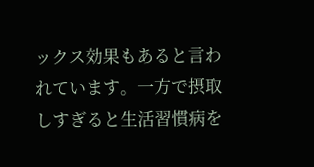ックス効果もあると言われています。一方で摂取しすぎると生活習慣病を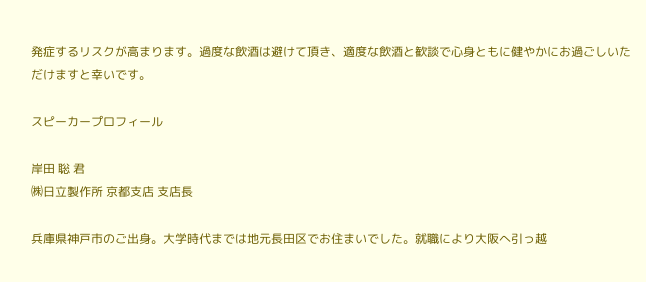発症するリスクが高まります。過度な飲酒は避けて頂き、適度な飲酒と歓談で心身ともに健やかにお過ごしいただけますと幸いです。

スピーカープロフィール

岸田 聡 君
㈱日立製作所 京都支店 支店長

兵庫県神戸市のご出身。大学時代までは地元長田区でお住まいでした。就職により大阪へ引っ越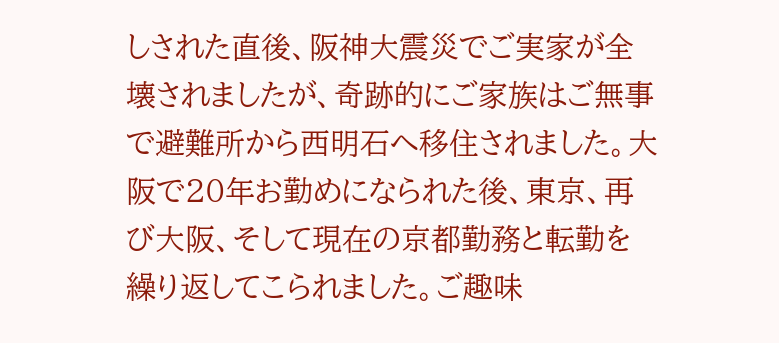しされた直後、阪神大震災でご実家が全壊されましたが、奇跡的にご家族はご無事で避難所から西明石へ移住されました。大阪で20年お勤めになられた後、東京、再び大阪、そして現在の京都勤務と転勤を繰り返してこられました。ご趣味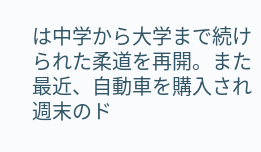は中学から大学まで続けられた柔道を再開。また最近、自動車を購入され週末のド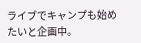ライブでキャンプも始めたいと企画中。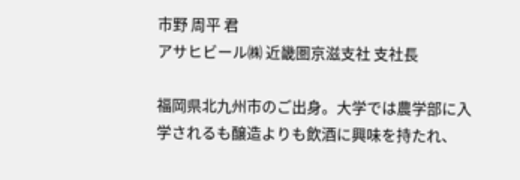市野 周平 君
アサヒビール㈱ 近畿圏京滋支社 支社長

福岡県北九州市のご出身。大学では農学部に入学されるも醸造よりも飲酒に興味を持たれ、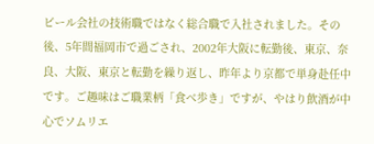ビール会社の技術職ではなく総合職で入社されました。その後、5年間福岡市で過ごされ、2002年大阪に転勤後、東京、奈良、大阪、東京と転勤を繰り返し、昨年より京都で単身赴任中です。ご趣味はご職業柄「食べ歩き」ですが、やはり飲酒が中心でソムリエ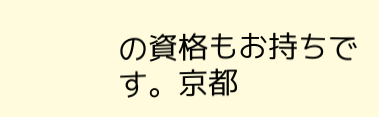の資格もお持ちです。京都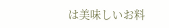は美味しいお料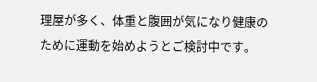理屋が多く、体重と腹囲が気になり健康のために運動を始めようとご検討中です。